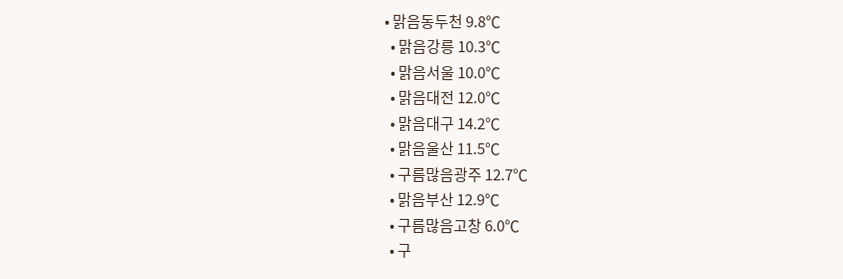• 맑음동두천 9.8℃
  • 맑음강릉 10.3℃
  • 맑음서울 10.0℃
  • 맑음대전 12.0℃
  • 맑음대구 14.2℃
  • 맑음울산 11.5℃
  • 구름많음광주 12.7℃
  • 맑음부산 12.9℃
  • 구름많음고창 6.0℃
  • 구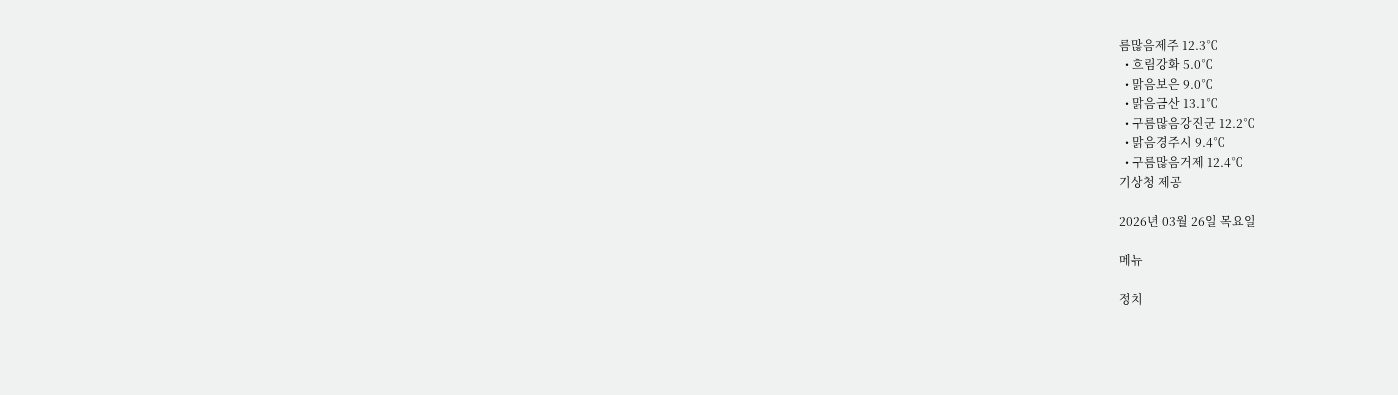름많음제주 12.3℃
  • 흐림강화 5.0℃
  • 맑음보은 9.0℃
  • 맑음금산 13.1℃
  • 구름많음강진군 12.2℃
  • 맑음경주시 9.4℃
  • 구름많음거제 12.4℃
기상청 제공

2026년 03월 26일 목요일

메뉴

정치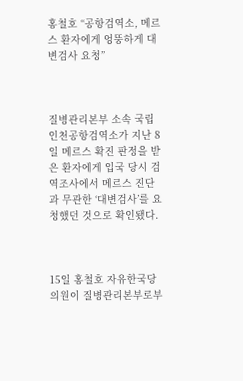홍철호 “공항검역소, 메르스 환자에게 엉뚱하게 대변검사 요청”



질병관리본부 소속 국립인천공항검역소가 지난 8일 메르스 확진 판정을 받은 환자에게 입국 당시 검역조사에서 메르스 진단과 무관한 ‘대변검사’를 요청했던 것으로 확인됐다.



15일 홍철호 자유한국당 의원이 질병관리본부로부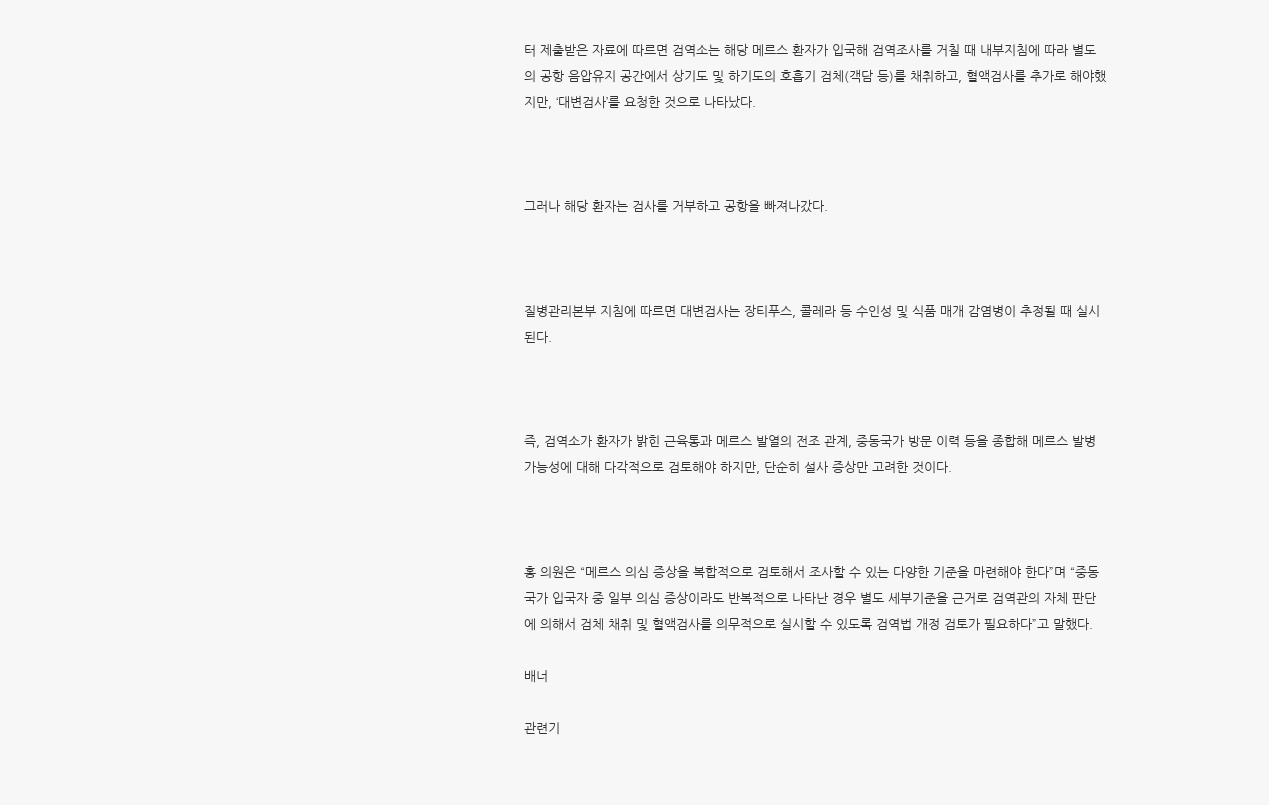터 제출받은 자료에 따르면 검역소는 해당 메르스 환자가 입국해 검역조사를 거칠 때 내부지침에 따라 별도의 공항 음압유지 공간에서 상기도 및 하기도의 호흡기 검체(객담 등)를 채취하고, 혈액검사를 추가로 해야했지만, ‘대변검사’를 요청한 것으로 나타났다.



그러나 해당 환자는 검사를 거부하고 공항을 빠져나갔다.



질병관리본부 지침에 따르면 대변검사는 장티푸스, 콜레라 등 수인성 및 식품 매개 감염병이 추정될 때 실시된다.



즉, 검역소가 환자가 밝힌 근육통과 메르스 발열의 전조 관계, 중동국가 방문 이력 등을 종합해 메르스 발병 가능성에 대해 다각적으로 검토해야 하지만, 단순히 설사 증상만 고려한 것이다.



홍 의원은 “메르스 의심 증상을 복합적으로 검토해서 조사할 수 있는 다양한 기준을 마련해야 한다”며 “중동국가 입국자 중 일부 의심 증상이라도 반복적으로 나타난 경우 별도 세부기준을 근거로 검역관의 자체 판단에 의해서 검체 채취 및 혈액검사를 의무적으로 실시할 수 있도록 검역법 개정 검토가 필요하다”고 말했다.

배너

관련기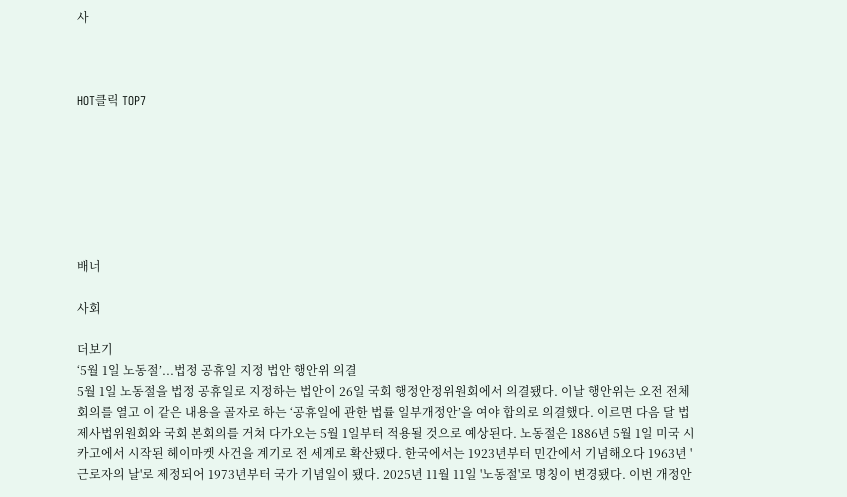사



HOT클릭 TOP7







배너

사회

더보기
‘5월 1일 노동절’...법정 공휴일 지정 법안 행안위 의결
5월 1일 노동절을 법정 공휴일로 지정하는 법안이 26일 국회 행정안정위원회에서 의결됐다. 이날 행안위는 오전 전체회의를 열고 이 같은 내용을 골자로 하는 ‘공휴일에 관한 법률 일부개정안’을 여야 합의로 의결했다. 이르면 다음 달 법제사법위원회와 국회 본회의를 거쳐 다가오는 5월 1일부터 적용될 것으로 예상된다. 노동절은 1886년 5월 1일 미국 시카고에서 시작된 헤이마켓 사건을 계기로 전 세계로 확산됐다. 한국에서는 1923년부터 민간에서 기념해오다 1963년 '근로자의 날'로 제정되어 1973년부터 국가 기념일이 됐다. 2025년 11월 11일 '노동절'로 명칭이 변경됐다. 이번 개정안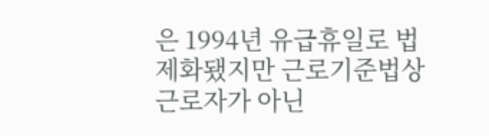은 1994년 유급휴일로 법제화됐지만 근로기준법상 근로자가 아닌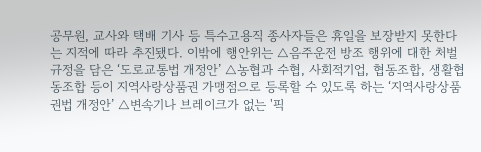공무원, 교사와 택배 기사 등 특수고용직 종사자들은 휴일을 보장받지 못한다는 지적에 따라 추진됐다. 이밖에 행안위는 △음주운전 방조 행위에 대한 처벌 규정을 담은 ‘도로교통법 개정안’ △농협과 수협, 사회적기업, 협동조합, 생활협동조합 등이 지역사랑상품권 가맹점으로 등록할 수 있도록 하는 ‘지역사랑상품권법 개정안’ △변속기나 브레이크가 없는 '픽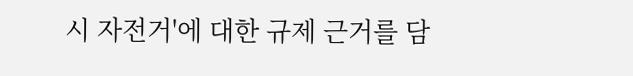시 자전거'에 대한 규제 근거를 담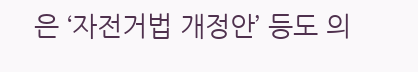은 ‘자전거법 개정안’ 등도 의